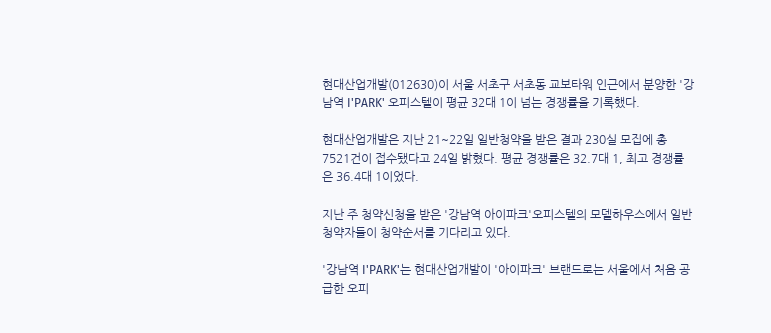현대산업개발(012630)이 서울 서초구 서초동 교보타워 인근에서 분양한 '강남역 I'PARK' 오피스텔이 평균 32대 1이 넘는 경쟁률을 기록했다.

현대산업개발은 지난 21~22일 일반청약을 받은 결과 230실 모집에 총 7521건이 접수됐다고 24일 밝혔다. 평균 경쟁률은 32.7대 1, 최고 경쟁률은 36.4대 1이었다.

지난 주 청약신청을 받은 '강남역 아이파크'오피스텔의 모델하우스에서 일반 청약자들이 청약순서를 기다리고 있다.

'강남역 I'PARK'는 현대산업개발이 '아이파크' 브랜드로는 서울에서 처음 공급한 오피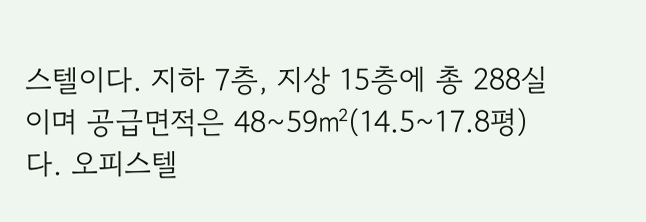스텔이다. 지하 7층, 지상 15층에 총 288실이며 공급면적은 48~59㎡(14.5~17.8평)다. 오피스텔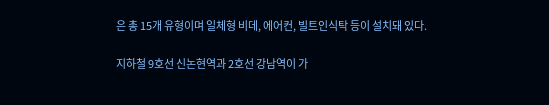은 총 15개 유형이며 일체형 비데, 에어컨, 빌트인식탁 등이 설치돼 있다.

지하철 9호선 신논현역과 2호선 강남역이 가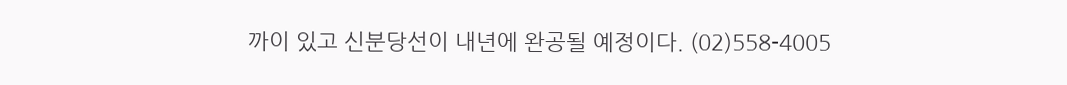까이 있고 신분당선이 내년에 완공될 예정이다. (02)558-4005